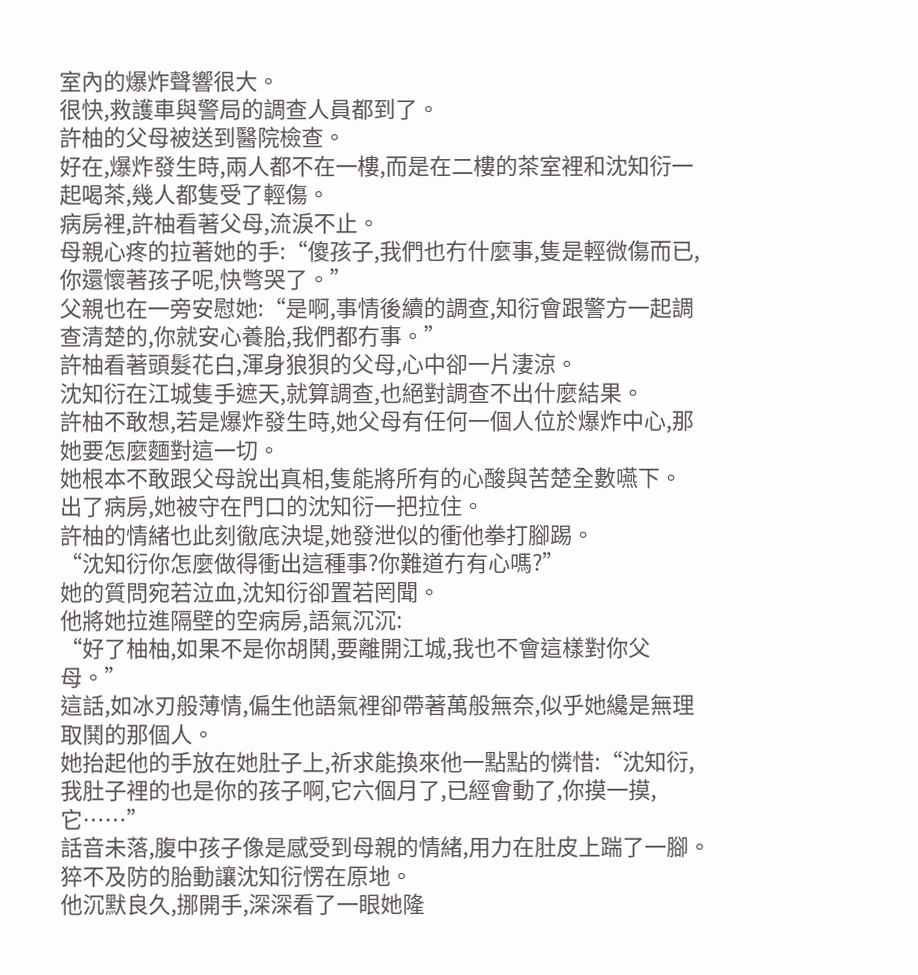室內的爆炸聲響很大。
很快,救護車與警局的調查人員都到了。
許柚的父母被送到醫院檢查。
好在,爆炸發生時,兩人都不在一樓,而是在二樓的茶室裡和沈知衍一起喝茶,幾人都隻受了輕傷。
病房裡,許柚看著父母,流淚不止。
母親心疼的拉著她的手:“傻孩子,我們也冇什麼事,隻是輕微傷而已,你還懷著孩子呢,快彆哭了。”
父親也在一旁安慰她:“是啊,事情後續的調查,知衍會跟警方一起調查清楚的,你就安心養胎,我們都冇事。”
許柚看著頭髮花白,渾身狼狽的父母,心中卻一片淒涼。
沈知衍在江城隻手遮天,就算調查,也絕對調查不出什麼結果。
許柚不敢想,若是爆炸發生時,她父母有任何一個人位於爆炸中心,那她要怎麼麵對這一切。
她根本不敢跟父母說出真相,隻能將所有的心酸與苦楚全數嚥下。
出了病房,她被守在門口的沈知衍一把拉住。
許柚的情緒也此刻徹底決堤,她發泄似的衝他拳打腳踢。
“沈知衍你怎麼做得衝出這種事?你難道冇有心嗎?”
她的質問宛若泣血,沈知衍卻置若罔聞。
他將她拉進隔壁的空病房,語氣沉沉:
“好了柚柚,如果不是你胡鬨,要離開江城,我也不會這樣對你父母。”
這話,如冰刃般薄情,偏生他語氣裡卻帶著萬般無奈,似乎她纔是無理取鬨的那個人。
她抬起他的手放在她肚子上,祈求能換來他一點點的憐惜:“沈知衍,我肚子裡的也是你的孩子啊,它六個月了,已經會動了,你摸一摸,它……”
話音未落,腹中孩子像是感受到母親的情緒,用力在肚皮上踹了一腳。
猝不及防的胎動讓沈知衍愣在原地。
他沉默良久,挪開手,深深看了一眼她隆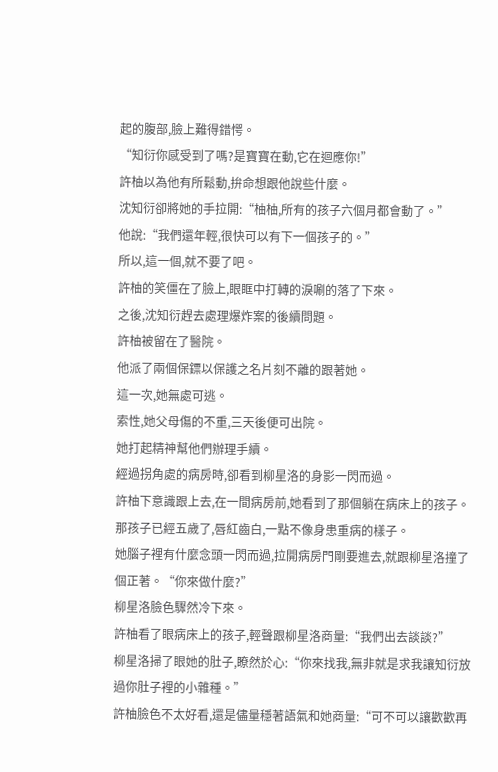起的腹部,臉上難得錯愕。
“知衍你感受到了嗎?是寶寶在動,它在迴應你!”
許柚以為他有所鬆動,拚命想跟他說些什麼。
沈知衍卻將她的手拉開:“柚柚,所有的孩子六個月都會動了。”
他說:“我們還年輕,很快可以有下一個孩子的。”
所以,這一個,就不要了吧。
許柚的笑僵在了臉上,眼眶中打轉的淚唰的落了下來。
之後,沈知衍趕去處理爆炸案的後續問題。
許柚被留在了醫院。
他派了兩個保鏢以保護之名片刻不離的跟著她。
這一次,她無處可逃。
索性,她父母傷的不重,三天後便可出院。
她打起精神幫他們辦理手續。
經過拐角處的病房時,卻看到柳星洛的身影一閃而過。
許柚下意識跟上去,在一間病房前,她看到了那個躺在病床上的孩子。
那孩子已經五歲了,唇紅齒白,一點不像身患重病的樣子。
她腦子裡有什麼念頭一閃而過,拉開病房門剛要進去,就跟柳星洛撞了個正著。“你來做什麼?”
柳星洛臉色驟然冷下來。
許柚看了眼病床上的孩子,輕聲跟柳星洛商量:“我們出去談談?”
柳星洛掃了眼她的肚子,瞭然於心:“你來找我,無非就是求我讓知衍放過你肚子裡的小雜種。”
許柚臉色不太好看,還是儘量穩著語氣和她商量:“可不可以讓歡歡再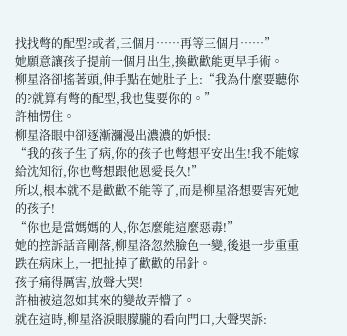找找彆的配型?或者,三個月……再等三個月……”
她願意讓孩子提前一個月出生,換歡歡能更早手術。
柳星洛卻搖著頭,伸手點在她肚子上:“我為什麼要聽你的?就算有彆的配型,我也隻要你的。”
許柚愣住。
柳星洛眼中卻逐漸瀰漫出濃濃的妒恨:
“我的孩子生了病,你的孩子也彆想平安出生!我不能嫁給沈知衍,你也彆想跟他恩愛長久!”
所以,根本就不是歡歡不能等了,而是柳星洛想要害死她的孩子!
“你也是當媽媽的人,你怎麼能這麼惡毒!”
她的控訴話音剛落,柳星洛忽然臉色一變,後退一步重重跌在病床上,一把扯掉了歡歡的吊針。
孩子痛得厲害,放聲大哭!
許柚被這忽如其來的變故弄懵了。
就在這時,柳星洛淚眼朦朧的看向門口,大聲哭訴: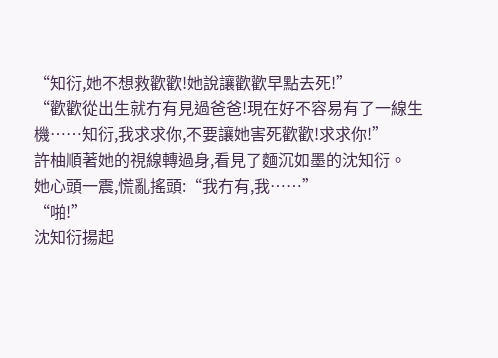“知衍,她不想救歡歡!她說讓歡歡早點去死!”
“歡歡從出生就冇有見過爸爸!現在好不容易有了一線生機……知衍,我求求你,不要讓她害死歡歡!求求你!”
許柚順著她的視線轉過身,看見了麵沉如墨的沈知衍。
她心頭一震,慌亂搖頭:“我冇有,我……”
“啪!”
沈知衍揚起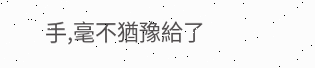手,毫不猶豫給了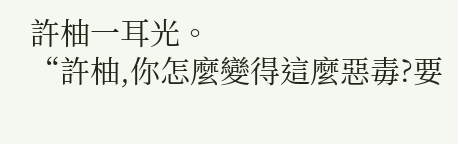許柚一耳光。
“許柚,你怎麼變得這麼惡毒?要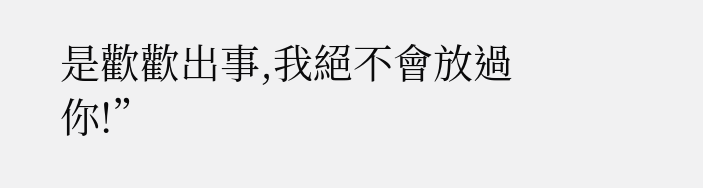是歡歡出事,我絕不會放過你!”